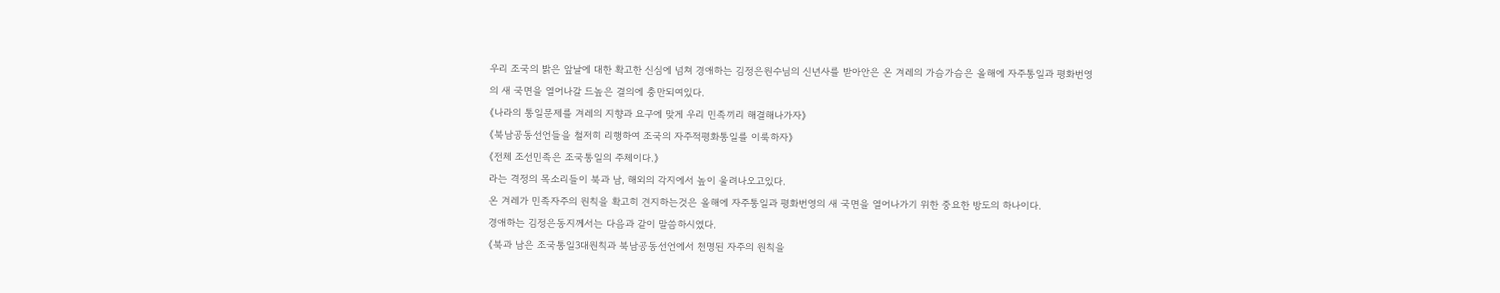우리 조국의 밝은 앞날에 대한 확고한 신심에 넘쳐 경애하는 김정은원수님의 신년사를 받아안은 온 겨레의 가슴가슴은 올해에 자주통일과 평화번영의 새 국면을 열어나갈 드높은 결의에 충만되여있다.
《나라의 통일문제를 겨레의 지향과 요구에 맞게 우리 민족끼리 해결해나가자》
《북남공동선언들을 철저히 리행하여 조국의 자주적평화통일를 이룩하자》
《전체 조선민족은 조국통일의 주체이다.》
라는 격정의 목소리들이 북과 남, 해외의 각지에서 높이 울려나오고있다.
온 겨레가 민족자주의 원칙을 확고히 견지하는것은 올해에 자주통일과 평화번영의 새 국면을 열어나가기 위한 중요한 방도의 하나이다.
경애하는 김정은동지께서는 다음과 같이 말씀하시였다.
《북과 남은 조국통일3대원칙과 북남공동선언에서 천명된 자주의 원칙을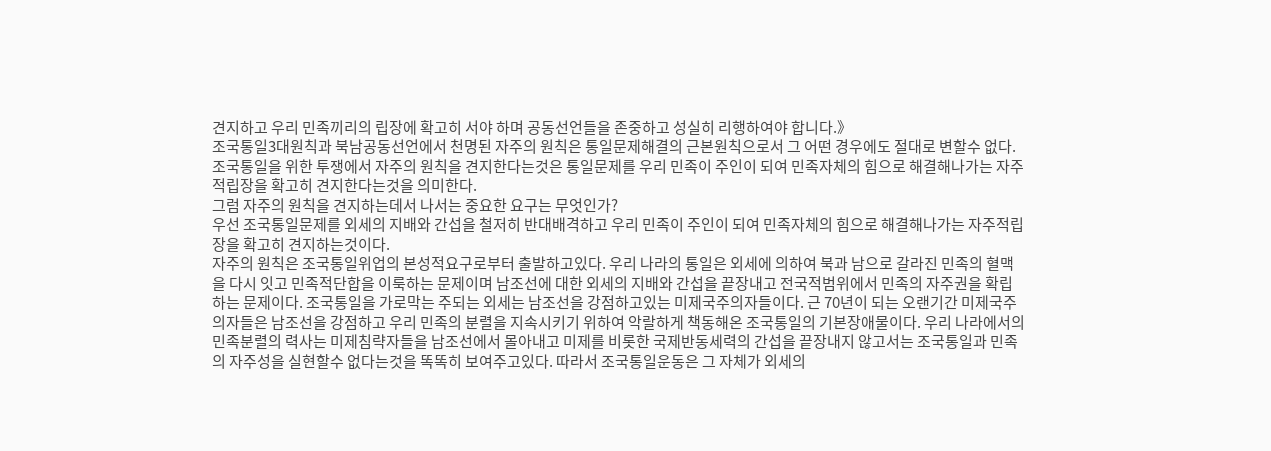견지하고 우리 민족끼리의 립장에 확고히 서야 하며 공동선언들을 존중하고 성실히 리행하여야 합니다.》
조국통일3대원칙과 북남공동선언에서 천명된 자주의 원칙은 통일문제해결의 근본원칙으로서 그 어떤 경우에도 절대로 변할수 없다.
조국통일을 위한 투쟁에서 자주의 원칙을 견지한다는것은 통일문제를 우리 민족이 주인이 되여 민족자체의 힘으로 해결해나가는 자주적립장을 확고히 견지한다는것을 의미한다.
그럼 자주의 원칙을 견지하는데서 나서는 중요한 요구는 무엇인가?
우선 조국통일문제를 외세의 지배와 간섭을 철저히 반대배격하고 우리 민족이 주인이 되여 민족자체의 힘으로 해결해나가는 자주적립장을 확고히 견지하는것이다.
자주의 원칙은 조국통일위업의 본성적요구로부터 출발하고있다. 우리 나라의 통일은 외세에 의하여 북과 남으로 갈라진 민족의 혈맥을 다시 잇고 민족적단합을 이룩하는 문제이며 남조선에 대한 외세의 지배와 간섭을 끝장내고 전국적범위에서 민족의 자주권을 확립하는 문제이다. 조국통일을 가로막는 주되는 외세는 남조선을 강점하고있는 미제국주의자들이다. 근 70년이 되는 오랜기간 미제국주의자들은 남조선을 강점하고 우리 민족의 분렬을 지속시키기 위하여 악랄하게 책동해온 조국통일의 기본장애물이다. 우리 나라에서의 민족분렬의 력사는 미제침략자들을 남조선에서 몰아내고 미제를 비롯한 국제반동세력의 간섭을 끝장내지 않고서는 조국통일과 민족의 자주성을 실현할수 없다는것을 똑똑히 보여주고있다. 따라서 조국통일운동은 그 자체가 외세의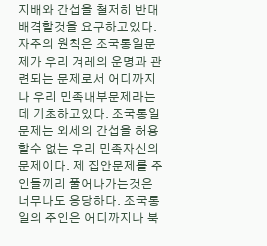지배와 간섭을 철저히 반대배격할것을 요구하고있다.
자주의 원칙은 조국통일문제가 우리 겨레의 운명과 관련되는 문제로서 어디까지나 우리 민족내부문제라는데 기초하고있다. 조국통일문제는 외세의 간섭을 허용할수 없는 우리 민족자신의 문제이다. 제 집안문제를 주인들끼리 풀어나가는것은 너무나도 응당하다. 조국통일의 주인은 어디까지나 북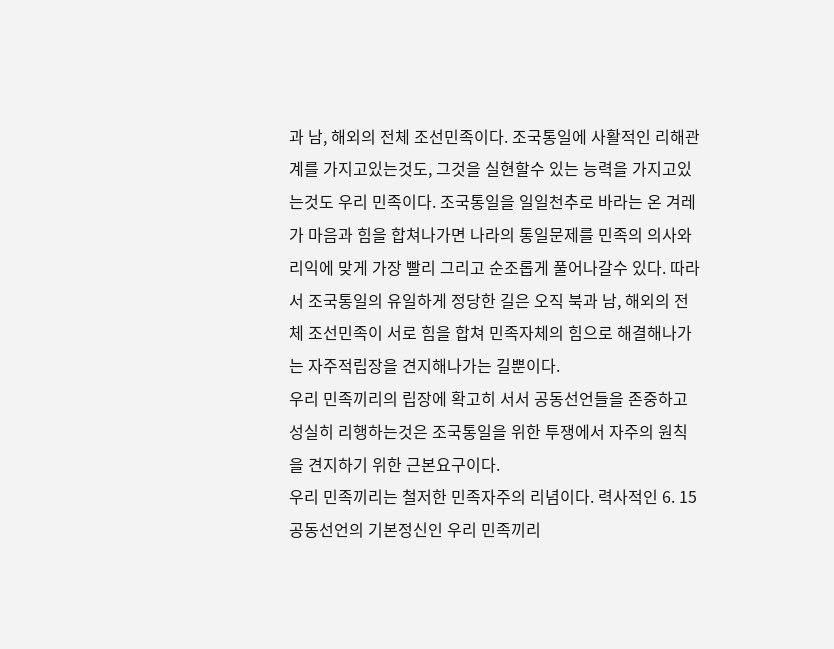과 남, 해외의 전체 조선민족이다. 조국통일에 사활적인 리해관계를 가지고있는것도, 그것을 실현할수 있는 능력을 가지고있는것도 우리 민족이다. 조국통일을 일일천추로 바라는 온 겨레가 마음과 힘을 합쳐나가면 나라의 통일문제를 민족의 의사와 리익에 맞게 가장 빨리 그리고 순조롭게 풀어나갈수 있다. 따라서 조국통일의 유일하게 정당한 길은 오직 북과 남, 해외의 전체 조선민족이 서로 힘을 합쳐 민족자체의 힘으로 해결해나가는 자주적립장을 견지해나가는 길뿐이다.
우리 민족끼리의 립장에 확고히 서서 공동선언들을 존중하고 성실히 리행하는것은 조국통일을 위한 투쟁에서 자주의 원칙을 견지하기 위한 근본요구이다.
우리 민족끼리는 철저한 민족자주의 리념이다. 력사적인 6. 15공동선언의 기본정신인 우리 민족끼리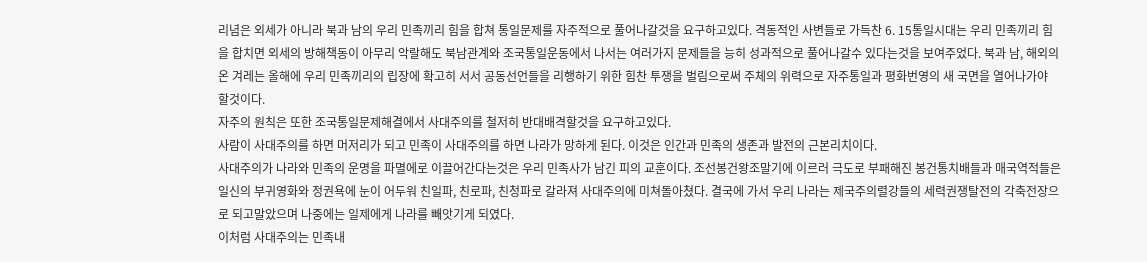리념은 외세가 아니라 북과 남의 우리 민족끼리 힘을 합쳐 통일문제를 자주적으로 풀어나갈것을 요구하고있다. 격동적인 사변들로 가득찬 6. 15통일시대는 우리 민족끼리 힘을 합치면 외세의 방해책동이 아무리 악랄해도 북남관계와 조국통일운동에서 나서는 여러가지 문제들을 능히 성과적으로 풀어나갈수 있다는것을 보여주었다. 북과 남, 해외의 온 겨레는 올해에 우리 민족끼리의 립장에 확고히 서서 공동선언들을 리행하기 위한 힘찬 투쟁을 벌림으로써 주체의 위력으로 자주통일과 평화번영의 새 국면을 열어나가야 할것이다.
자주의 원칙은 또한 조국통일문제해결에서 사대주의를 철저히 반대배격할것을 요구하고있다.
사람이 사대주의를 하면 머저리가 되고 민족이 사대주의를 하면 나라가 망하게 된다. 이것은 인간과 민족의 생존과 발전의 근본리치이다.
사대주의가 나라와 민족의 운명을 파멸에로 이끌어간다는것은 우리 민족사가 남긴 피의 교훈이다. 조선봉건왕조말기에 이르러 극도로 부패해진 봉건통치배들과 매국역적들은 일신의 부귀영화와 정권욕에 눈이 어두워 친일파, 친로파, 친청파로 갈라져 사대주의에 미쳐돌아쳤다. 결국에 가서 우리 나라는 제국주의렬강들의 세력권쟁탈전의 각축전장으로 되고말았으며 나중에는 일제에게 나라를 빼앗기게 되였다.
이처럼 사대주의는 민족내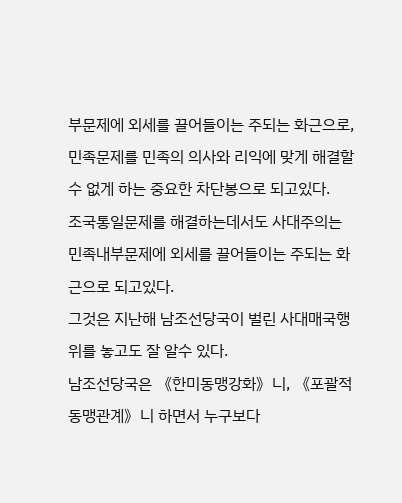부문제에 외세를 끌어들이는 주되는 화근으로, 민족문제를 민족의 의사와 리익에 맞게 해결할수 없게 하는 중요한 차단봉으로 되고있다.
조국통일문제를 해결하는데서도 사대주의는 민족내부문제에 외세를 끌어들이는 주되는 화근으로 되고있다.
그것은 지난해 남조선당국이 벌린 사대매국행위를 놓고도 잘 알수 있다.
남조선당국은 《한미동맹강화》니, 《포괄적동맹관계》니 하면서 누구보다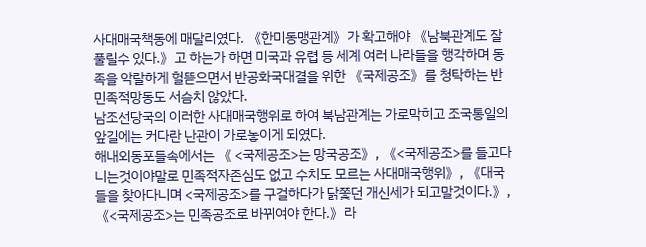사대매국책동에 매달리였다. 《한미동맹관계》가 확고해야 《남북관계도 잘 풀릴수 있다.》고 하는가 하면 미국과 유렵 등 세계 여러 나라들을 행각하며 동족을 악랄하게 헐뜯으면서 반공화국대결을 위한 《국제공조》를 청탁하는 반민족적망동도 서슴치 않았다.
남조선당국의 이러한 사대매국행위로 하여 북남관계는 가로막히고 조국통일의 앞길에는 커다란 난관이 가로놓이게 되였다.
해내외동포들속에서는 《 <국제공조>는 망국공조》, 《<국제공조>를 들고다니는것이야말로 민족적자존심도 없고 수치도 모르는 사대매국행위》, 《대국들을 찾아다니며 <국제공조>를 구걸하다가 닭쫓던 개신세가 되고말것이다.》, 《<국제공조>는 민족공조로 바뀌여야 한다.》라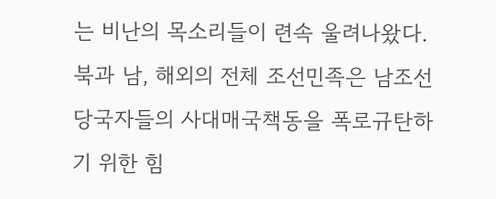는 비난의 목소리들이 련속 울려나왔다.
북과 남, 해외의 전체 조선민족은 남조선당국자들의 사대매국책동을 폭로규탄하기 위한 힘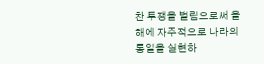찬 투쟁을 벌림으로써 올해에 자주적으로 나라의 통일을 실현하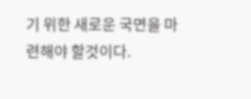기 위한 새로운 국면을 마련해야 할것이다.